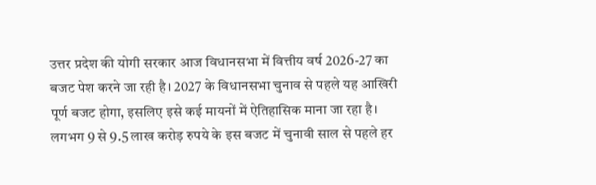उत्तर प्रदेश की योगी सरकार आज विधानसभा में वित्तीय वर्ष 2026-27 का बजट पेश करने जा रही है। 2027 के विधानसभा चुनाव से पहले यह आखिरी पूर्ण बजट होगा, इसलिए इसे कई मायनों में ऐतिहासिक माना जा रहा है। लगभग 9 से 9.5 लाख करोड़ रुपये के इस बजट में चुनावी साल से पहले हर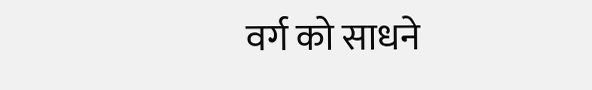वर्ग को साधने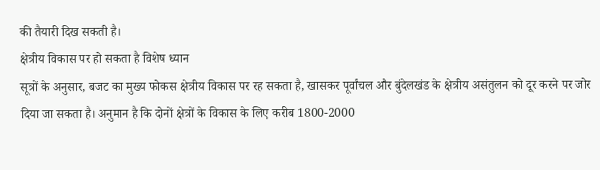की तैयारी दिख सकती है।
क्षेत्रीय विकास पर हो सकता है विशेष ध्यान
सूत्रों के अनुसार, बजट का मुख्य फोकस क्षेत्रीय विकास पर रह सकता है, खासकर पूर्वांचल और बुंदेलखंड के क्षेत्रीय असंतुलन को दूर करने पर जोर दिया जा सकता है। अनुमान है कि दोनों क्षेत्रों के विकास के लिए करीब 1800-2000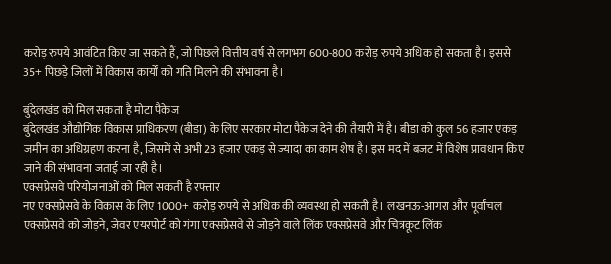करोड़ रुपये आवंटित किए जा सकते हैं, जो पिछले वित्तीय वर्ष से लगभग 600-800 करोड़ रुपये अधिक हो सकता है। इससे 35+ पिछड़े जिलों में विकास कार्यों को गति मिलने की संभावना है।

बुंदेलखंड को मिल सकता है मोटा पैकेज
बुंदेलखंड औद्योगिक विकास प्राधिकरण (बीडा) के लिए सरकार मोटा पैकेज देने की तैयारी में है। बीडा को कुल 56 हजार एकड़ जमीन का अधिग्रहण करना है, जिसमें से अभी 23 हजार एकड़ से ज्यादा का काम शेष है। इस मद में बजट में विशेष प्रावधान किए जाने की संभावना जताई जा रही है।
एक्सप्रेसवे परियोजनाओं को मिल सकती है रफ्तार
नए एक्सप्रेसवे के विकास के लिए 1000+ करोड़ रुपये से अधिक की व्यवस्था हो सकती है। लखनऊ-आगरा और पूर्वांचल एक्सप्रेसवे को जोड़ने, जेवर एयरपोर्ट को गंगा एक्सप्रेसवे से जोड़ने वाले लिंक एक्सप्रेसवे और चित्रकूट लिंक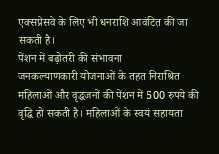एक्सप्रेसवे के लिए भी धनराशि आवंटित की जा सकती है।
पेंशन में बढ़ोतरी की संभावना
जनकल्याणकारी योजनाओं के तहत निराश्रित महिलाओं और वृद्धजनों की पेंशन में 500 रुपये की वृद्धि हो सकती है। महिलाओं के स्वयं सहायता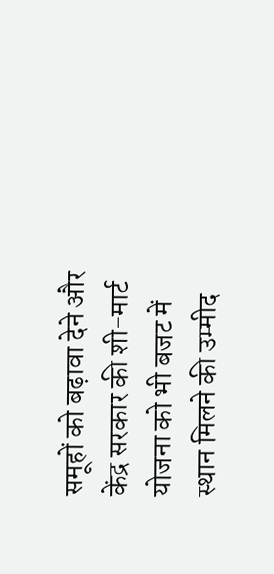समूहों को बढ़ावा देने और केंद्र सरकार की शी-मार्ट योजना को भी बजट में स्थान मिलने की उम्मीद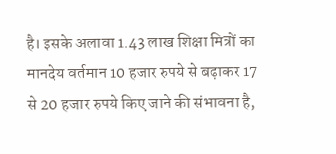है। इसके अलावा 1.43 लाख शिक्षा मित्रों का मानदेय वर्तमान 10 हजार रुपये से बढ़ाकर 17 से 20 हजार रुपये किए जाने की संभावना है,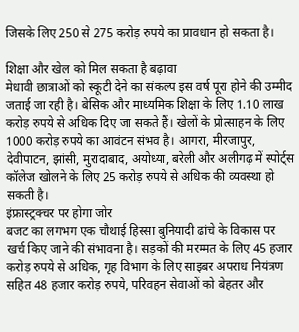जिसके लिए 250 से 275 करोड़ रुपये का प्रावधान हो सकता है।

शिक्षा और खेल को मिल सकता है बढ़ावा
मेधावी छात्राओं को स्कूटी देने का संकल्प इस वर्ष पूरा होने की उम्मीद जताई जा रही है। बेसिक और माध्यमिक शिक्षा के लिए 1.10 लाख करोड़ रुपये से अधिक दिए जा सकते हैं। खेलों के प्रोत्साहन के लिए 1000 करोड़ रुपये का आवंटन संभव है। आगरा, मीरजापुर, देवीपाटन, झांसी, मुरादाबाद, अयोध्या, बरेली और अलीगढ़ में स्पोर्ट्स कॉलेज खोलने के लिए 25 करोड़ रुपये से अधिक की व्यवस्था हो सकती है।
इंफ्रास्ट्रक्चर पर होगा जोर
बजट का लगभग एक चौथाई हिस्सा बुनियादी ढांचे के विकास पर खर्च किए जाने की संभावना है। सड़कों की मरम्मत के लिए 45 हजार करोड़ रुपये से अधिक, गृह विभाग के लिए साइबर अपराध नियंत्रण सहित 48 हजार करोड़ रुपये, परिवहन सेवाओं को बेहतर और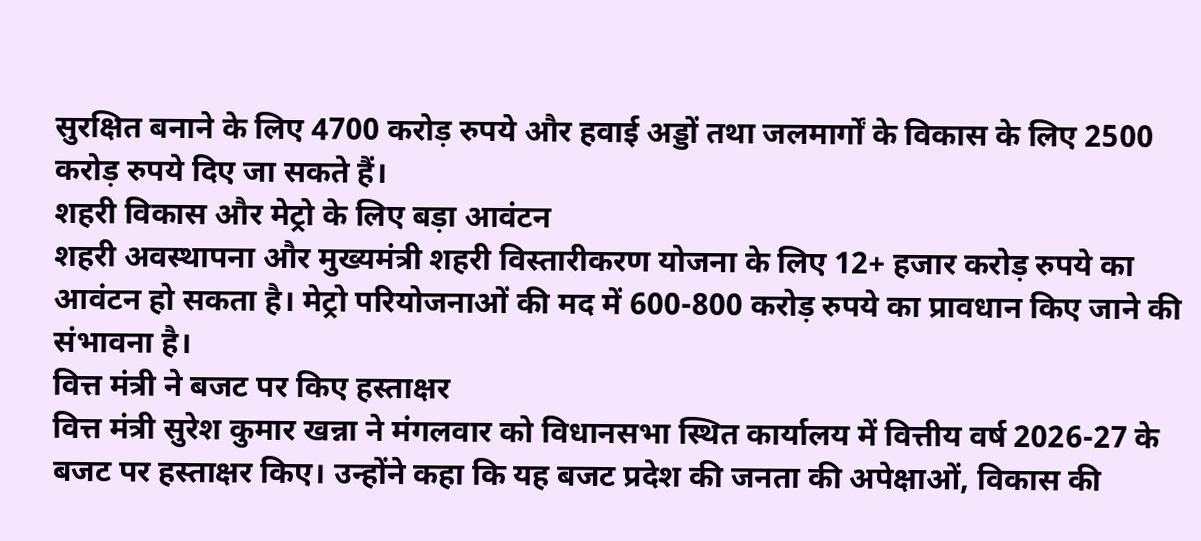सुरक्षित बनाने के लिए 4700 करोड़ रुपये और हवाई अड्डों तथा जलमार्गों के विकास के लिए 2500 करोड़ रुपये दिए जा सकते हैं।
शहरी विकास और मेट्रो के लिए बड़ा आवंटन
शहरी अवस्थापना और मुख्यमंत्री शहरी विस्तारीकरण योजना के लिए 12+ हजार करोड़ रुपये का आवंटन हो सकता है। मेट्रो परियोजनाओं की मद में 600-800 करोड़ रुपये का प्रावधान किए जाने की संभावना है।
वित्त मंत्री ने बजट पर किए हस्ताक्षर
वित्त मंत्री सुरेश कुमार खन्ना ने मंगलवार को विधानसभा स्थित कार्यालय में वित्तीय वर्ष 2026-27 के बजट पर हस्ताक्षर किए। उन्होंने कहा कि यह बजट प्रदेश की जनता की अपेक्षाओं, विकास की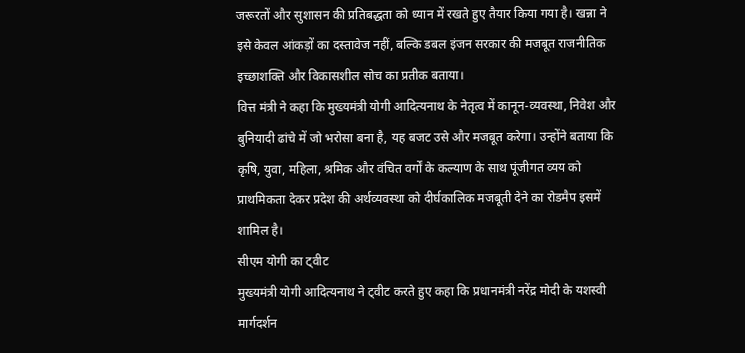जरूरतों और सुशासन की प्रतिबद्धता को ध्यान में रखते हुए तैयार किया गया है। खन्ना ने इसे केवल आंकड़ों का दस्तावेज नहीं, बल्कि डबल इंजन सरकार की मजबूत राजनीतिक इच्छाशक्ति और विकासशील सोच का प्रतीक बताया।
वित्त मंत्री ने कहा कि मुख्यमंत्री योगी आदित्यनाथ के नेतृत्व में कानून-व्यवस्था, निवेश और बुनियादी ढांचे में जो भरोसा बना है, यह बजट उसे और मजबूत करेगा। उन्होंने बताया कि कृषि, युवा, महिला, श्रमिक और वंचित वर्गों के कल्याण के साथ पूंजीगत व्यय को प्राथमिकता देकर प्रदेश की अर्थव्यवस्था को दीर्घकालिक मजबूती देने का रोडमैप इसमें शामिल है।
सीएम योगी का ट्वीट
मुख्यमंत्री योगी आदित्यनाथ ने ट्वीट करते हुए कहा कि प्रधानमंत्री नरेंद्र मोदी के यशस्वी मार्गदर्शन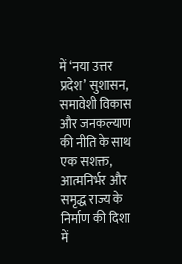में ‘नया उत्तर प्रदेश’ सुशासन, समावेशी विकास और जनकल्याण की नीति के साथ एक सशक्त, आत्मनिर्भर और समृद्ध राज्य के निर्माण की दिशा में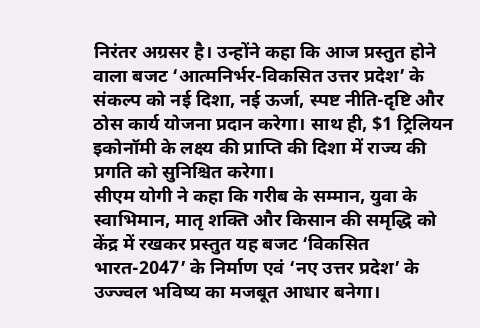निरंतर अग्रसर है। उन्होंने कहा कि आज प्रस्तुत होने वाला बजट ‘आत्मनिर्भर-विकसित उत्तर प्रदेश’ के संकल्प को नई दिशा, नई ऊर्जा, स्पष्ट नीति-दृष्टि और ठोस कार्य योजना प्रदान करेगा। साथ ही, $1 ट्रिलियन इकोनॉमी के लक्ष्य की प्राप्ति की दिशा में राज्य की प्रगति को सुनिश्चित करेगा।
सीएम योगी ने कहा कि गरीब के सम्मान, युवा के स्वाभिमान, मातृ शक्ति और किसान की समृद्धि को केंद्र में रखकर प्रस्तुत यह बजट ‘विकसित भारत-2047’ के निर्माण एवं ‘नए उत्तर प्रदेश’ के उज्ज्वल भविष्य का मजबूत आधार बनेगा।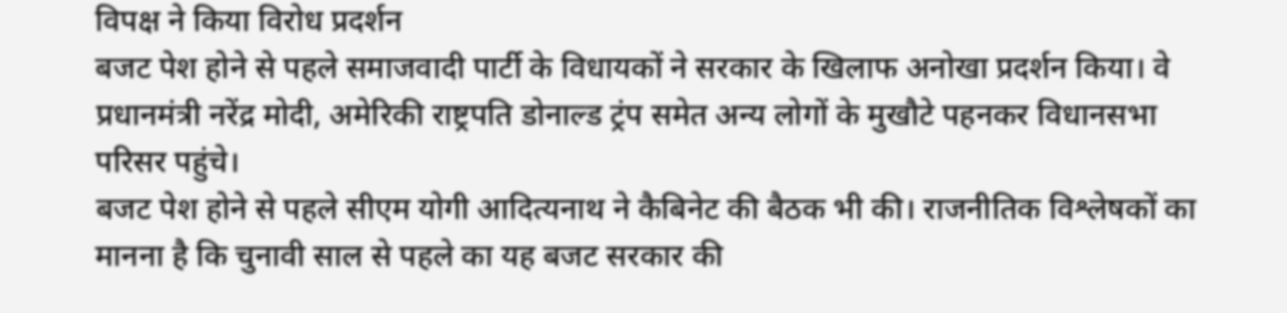विपक्ष ने किया विरोध प्रदर्शन
बजट पेश होने से पहले समाजवादी पार्टी के विधायकों ने सरकार के खिलाफ अनोखा प्रदर्शन किया। वे प्रधानमंत्री नरेंद्र मोदी, अमेरिकी राष्ट्रपति डोनाल्ड ट्रंप समेत अन्य लोगों के मुखौटे पहनकर विधानसभा परिसर पहुंचे।
बजट पेश होने से पहले सीएम योगी आदित्यनाथ ने कैबिनेट की बैठक भी की। राजनीतिक विश्लेषकों का मानना है कि चुनावी साल से पहले का यह बजट सरकार की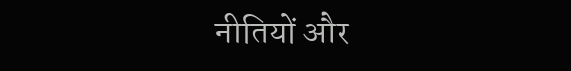नीतियों और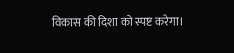विकास की दिशा को स्पष्ट करेगा।